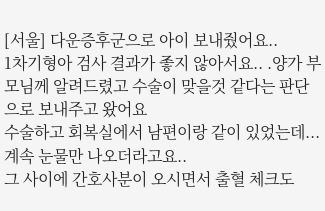[서울] 다운증후군으로 아이 보내줬어요..
1차기형아 검사 결과가 좋지 않아서요.. .양가 부모님께 알려드렸고 수술이 맞을것 같다는 판단으로 보내주고 왔어요
수술하고 회복실에서 남편이랑 같이 있었는데... 계속 눈물만 나오더라고요..
그 사이에 간호사분이 오시면서 출혈 체크도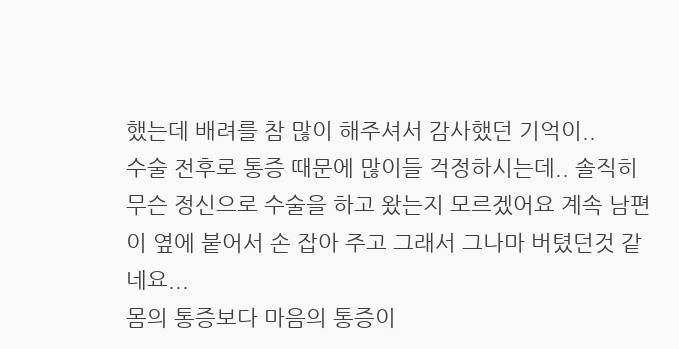했는데 배려를 참 많이 해주셔서 감사했던 기억이..
수술 전후로 통증 때문에 많이들 걱정하시는데.. 솔직히 무슨 정신으로 수술을 하고 왔는지 모르겠어요 계속 남편이 옆에 붙어서 손 잡아 주고 그래서 그나마 버텼던것 같네요...
몸의 통증보다 마음의 통증이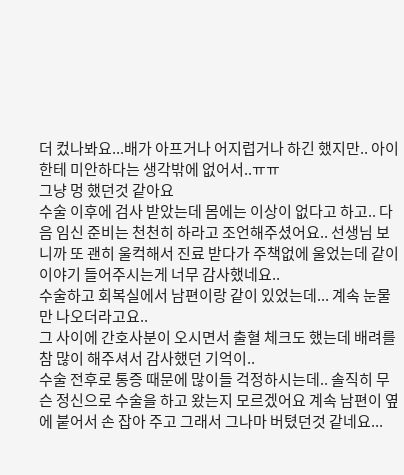더 컸나봐요...배가 아프거나 어지럽거나 하긴 했지만.. 아이한테 미안하다는 생각밖에 없어서..ㅠㅠ
그냥 멍 했던것 같아요
수술 이후에 검사 받았는데 몸에는 이상이 없다고 하고.. 다음 임신 준비는 천천히 하라고 조언해주셨어요.. 선생님 보니까 또 괜히 울컥해서 진료 받다가 주책없에 울었는데 같이 이야기 들어주시는게 너무 감사했네요..
수술하고 회복실에서 남편이랑 같이 있었는데... 계속 눈물만 나오더라고요..
그 사이에 간호사분이 오시면서 출혈 체크도 했는데 배려를 참 많이 해주셔서 감사했던 기억이..
수술 전후로 통증 때문에 많이들 걱정하시는데.. 솔직히 무슨 정신으로 수술을 하고 왔는지 모르겠어요 계속 남편이 옆에 붙어서 손 잡아 주고 그래서 그나마 버텼던것 같네요...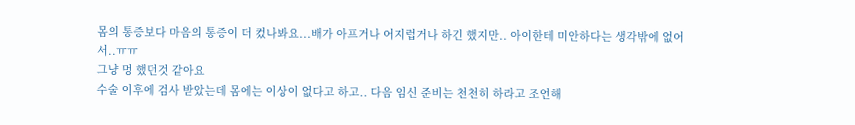몸의 통증보다 마음의 통증이 더 컸나봐요...배가 아프거나 어지럽거나 하긴 했지만.. 아이한테 미안하다는 생각밖에 없어서..ㅠㅠ
그냥 멍 했던것 같아요
수술 이후에 검사 받았는데 몸에는 이상이 없다고 하고.. 다음 임신 준비는 천천히 하라고 조언해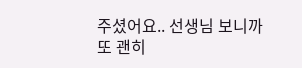주셨어요.. 선생님 보니까 또 괜히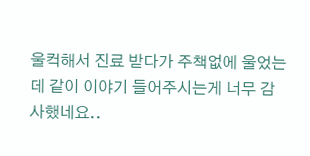울컥해서 진료 받다가 주책없에 울었는데 같이 이야기 들어주시는게 너무 감사했네요..